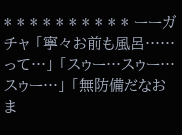* * * * * * * * * * ーーガチャ 「寧々お前も風呂……って…」 「スゥー…スゥー…スゥー…」 「無防備だなおま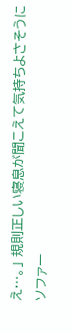え…。」 規則正しい寝息が聞こえて気持ちよさそうにソファー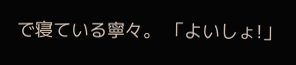で寝ている寧々。 「よいしょ!」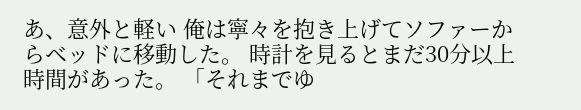あ、意外と軽い 俺は寧々を抱き上げてソファーからベッドに移動した。 時計を見るとまだ30分以上時間があった。 「それまでゆ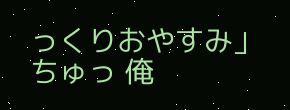っくりおやすみ」 ちゅっ 俺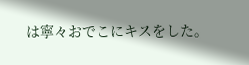は寧々おでこにキスをした。